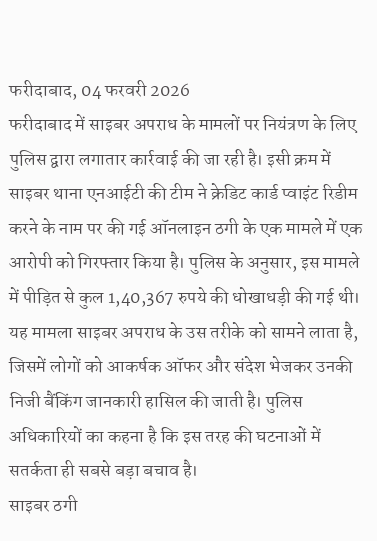फरीदाबाद, 04 फरवरी 2026
फरीदाबाद में साइबर अपराध के मामलों पर नियंत्रण के लिए पुलिस द्वारा लगातार कार्रवाई की जा रही है। इसी क्रम में साइबर थाना एनआईटी की टीम ने क्रेडिट कार्ड प्वाइंट रिडीम करने के नाम पर की गई ऑनलाइन ठगी के एक मामले में एक आरोपी को गिरफ्तार किया है। पुलिस के अनुसार, इस मामले में पीड़ित से कुल 1,40,367 रुपये की धोखाधड़ी की गई थी।
यह मामला साइबर अपराध के उस तरीके को सामने लाता है, जिसमें लोगों को आकर्षक ऑफर और संदेश भेजकर उनकी निजी बैंकिंग जानकारी हासिल की जाती है। पुलिस अधिकारियों का कहना है कि इस तरह की घटनाओं में सतर्कता ही सबसे बड़ा बचाव है।
साइबर ठगी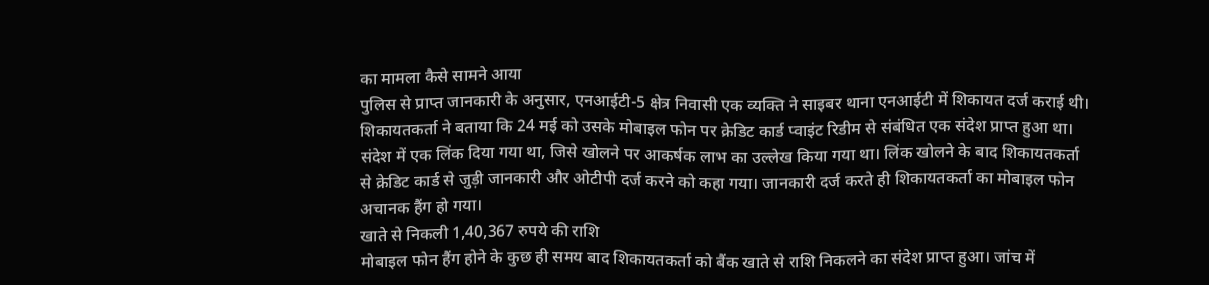का मामला कैसे सामने आया
पुलिस से प्राप्त जानकारी के अनुसार, एनआईटी-5 क्षेत्र निवासी एक व्यक्ति ने साइबर थाना एनआईटी में शिकायत दर्ज कराई थी। शिकायतकर्ता ने बताया कि 24 मई को उसके मोबाइल फोन पर क्रेडिट कार्ड प्वाइंट रिडीम से संबंधित एक संदेश प्राप्त हुआ था।
संदेश में एक लिंक दिया गया था, जिसे खोलने पर आकर्षक लाभ का उल्लेख किया गया था। लिंक खोलने के बाद शिकायतकर्ता से क्रेडिट कार्ड से जुड़ी जानकारी और ओटीपी दर्ज करने को कहा गया। जानकारी दर्ज करते ही शिकायतकर्ता का मोबाइल फोन अचानक हैंग हो गया।
खाते से निकली 1,40,367 रुपये की राशि
मोबाइल फोन हैंग होने के कुछ ही समय बाद शिकायतकर्ता को बैंक खाते से राशि निकलने का संदेश प्राप्त हुआ। जांच में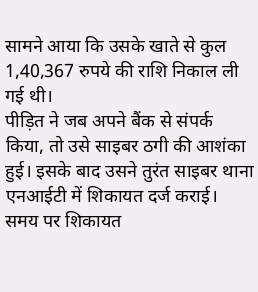सामने आया कि उसके खाते से कुल 1,40,367 रुपये की राशि निकाल ली गई थी।
पीड़ित ने जब अपने बैंक से संपर्क किया, तो उसे साइबर ठगी की आशंका हुई। इसके बाद उसने तुरंत साइबर थाना एनआईटी में शिकायत दर्ज कराई। समय पर शिकायत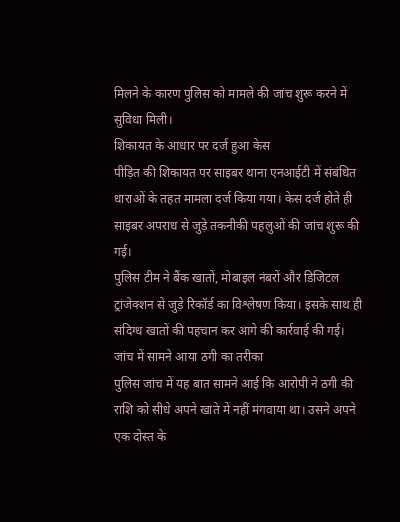मिलने के कारण पुलिस को मामले की जांच शुरू करने में सुविधा मिली।
शिकायत के आधार पर दर्ज हुआ केस
पीड़ित की शिकायत पर साइबर थाना एनआईटी में संबंधित धाराओं के तहत मामला दर्ज किया गया। केस दर्ज होते ही साइबर अपराध से जुड़े तकनीकी पहलुओं की जांच शुरू की गई।
पुलिस टीम ने बैंक खातों, मोबाइल नंबरों और डिजिटल ट्रांजेक्शन से जुड़े रिकॉर्ड का विश्लेषण किया। इसके साथ ही संदिग्ध खातों की पहचान कर आगे की कार्रवाई की गई।
जांच में सामने आया ठगी का तरीका
पुलिस जांच में यह बात सामने आई कि आरोपी ने ठगी की राशि को सीधे अपने खाते में नहीं मंगवाया था। उसने अपने एक दोस्त के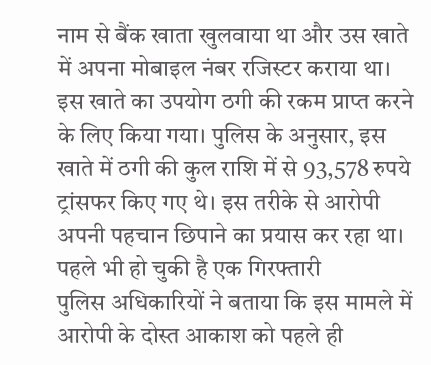नाम से बैंक खाता खुलवाया था और उस खाते में अपना मोबाइल नंबर रजिस्टर कराया था।
इस खाते का उपयोग ठगी की रकम प्राप्त करने के लिए किया गया। पुलिस के अनुसार, इस खाते में ठगी की कुल राशि में से 93,578 रुपये ट्रांसफर किए गए थे। इस तरीके से आरोपी अपनी पहचान छिपाने का प्रयास कर रहा था।
पहले भी हो चुकी है एक गिरफ्तारी
पुलिस अधिकारियों ने बताया कि इस मामले में आरोपी के दोस्त आकाश को पहले ही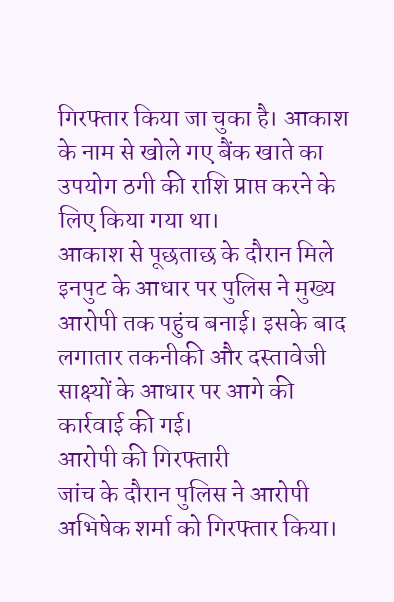गिरफ्तार किया जा चुका है। आकाश के नाम से खोले गए बैंक खाते का उपयोग ठगी की राशि प्राप्त करने के लिए किया गया था।
आकाश से पूछताछ के दौरान मिले इनपुट के आधार पर पुलिस ने मुख्य आरोपी तक पहुंच बनाई। इसके बाद लगातार तकनीकी और दस्तावेजी साक्ष्यों के आधार पर आगे की कार्रवाई की गई।
आरोपी की गिरफ्तारी
जांच के दौरान पुलिस ने आरोपी अभिषेक शर्मा को गिरफ्तार किया।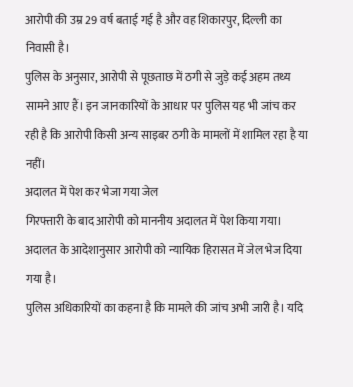आरोपी की उम्र 29 वर्ष बताई गई है और वह शिकारपुर, दिल्ली का निवासी है।
पुलिस के अनुसार, आरोपी से पूछताछ में ठगी से जुड़े कई अहम तथ्य सामने आए हैं। इन जानकारियों के आधार पर पुलिस यह भी जांच कर रही है कि आरोपी किसी अन्य साइबर ठगी के मामलों में शामिल रहा है या नहीं।
अदालत में पेश कर भेजा गया जेल
गिरफ्तारी के बाद आरोपी को माननीय अदालत में पेश किया गया। अदालत के आदेशानुसार आरोपी को न्यायिक हिरासत में जेल भेज दिया गया है।
पुलिस अधिकारियों का कहना है कि मामले की जांच अभी जारी है। यदि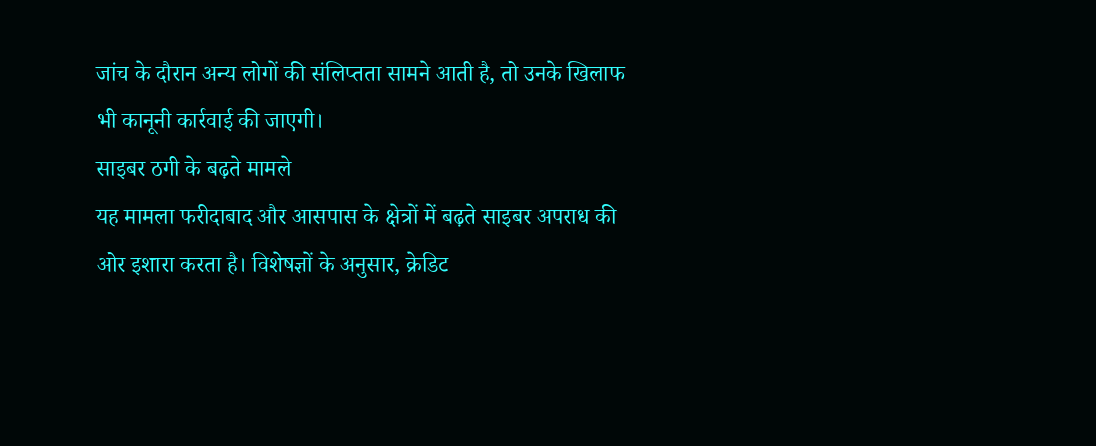जांच के दौरान अन्य लोगों की संलिप्तता सामने आती है, तो उनके खिलाफ भी कानूनी कार्रवाई की जाएगी।
साइबर ठगी के बढ़ते मामले
यह मामला फरीदाबाद और आसपास के क्षेत्रों में बढ़ते साइबर अपराध की ओर इशारा करता है। विशेषज्ञों के अनुसार, क्रेडिट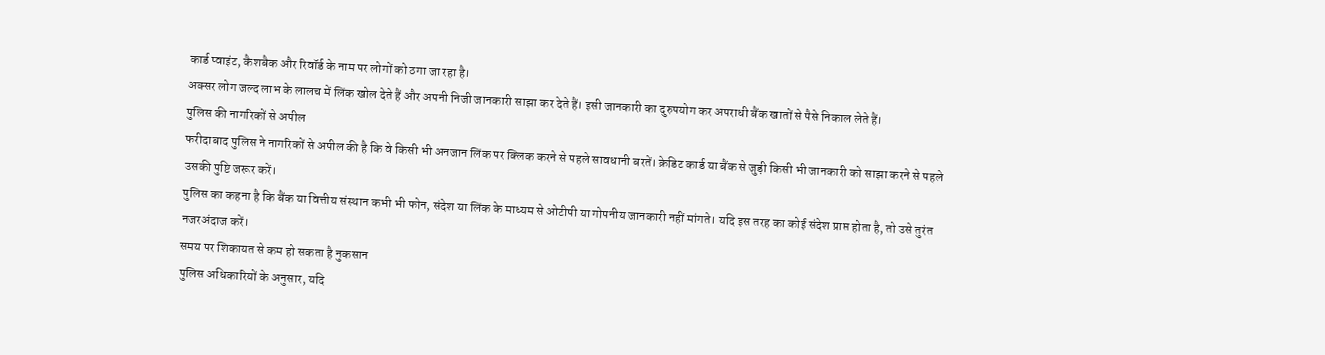कार्ड प्वाइंट, कैशबैक और रिवॉर्ड के नाम पर लोगों को ठगा जा रहा है।
अक्सर लोग जल्द लाभ के लालच में लिंक खोल देते हैं और अपनी निजी जानकारी साझा कर देते हैं। इसी जानकारी का दुरुपयोग कर अपराधी बैंक खातों से पैसे निकाल लेते हैं।
पुलिस की नागरिकों से अपील
फरीदाबाद पुलिस ने नागरिकों से अपील की है कि वे किसी भी अनजान लिंक पर क्लिक करने से पहले सावधानी बरतें। क्रेडिट कार्ड या बैंक से जुड़ी किसी भी जानकारी को साझा करने से पहले उसकी पुष्टि जरूर करें।
पुलिस का कहना है कि बैंक या वित्तीय संस्थान कभी भी फोन, संदेश या लिंक के माध्यम से ओटीपी या गोपनीय जानकारी नहीं मांगते। यदि इस तरह का कोई संदेश प्राप्त होता है, तो उसे तुरंत नजरअंदाज करें।
समय पर शिकायत से कम हो सकता है नुकसान
पुलिस अधिकारियों के अनुसार, यदि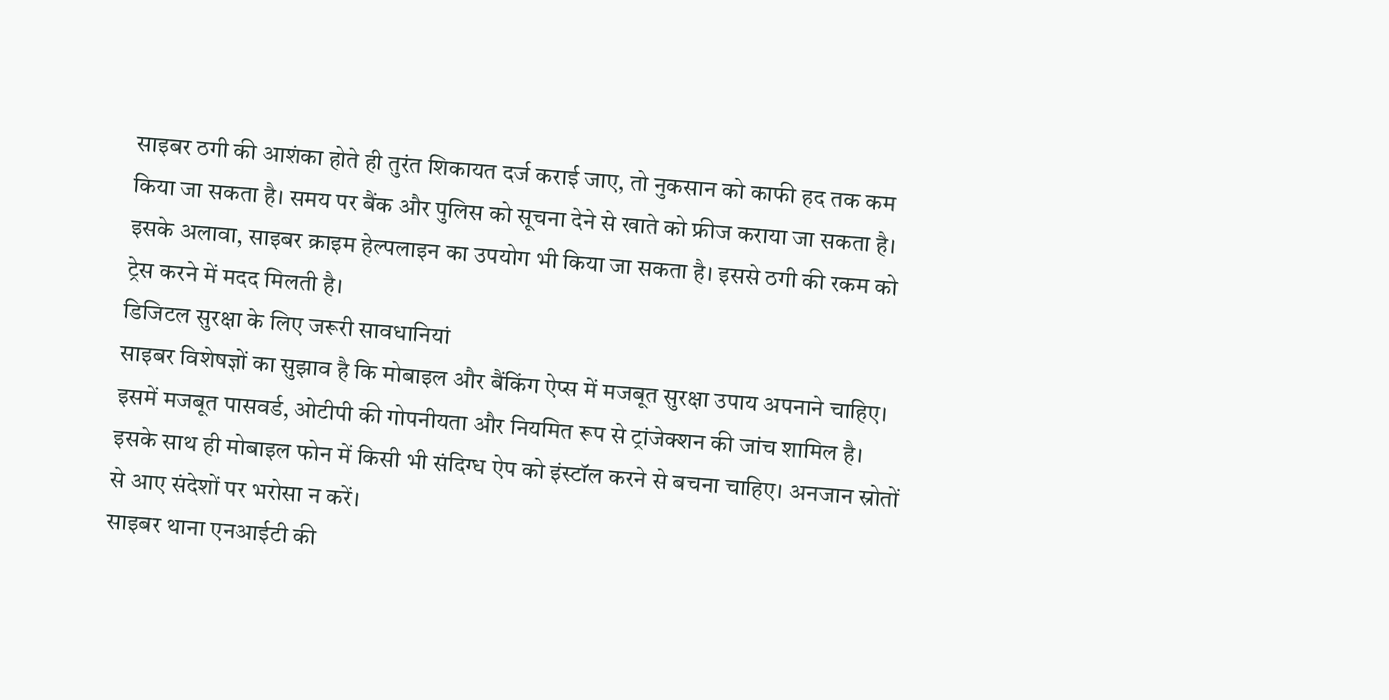साइबर ठगी की आशंका होते ही तुरंत शिकायत दर्ज कराई जाए, तो नुकसान को काफी हद तक कम किया जा सकता है। समय पर बैंक और पुलिस को सूचना देने से खाते को फ्रीज कराया जा सकता है।
इसके अलावा, साइबर क्राइम हेल्पलाइन का उपयोग भी किया जा सकता है। इससे ठगी की रकम को ट्रेस करने में मदद मिलती है।
डिजिटल सुरक्षा के लिए जरूरी सावधानियां
साइबर विशेषज्ञों का सुझाव है कि मोबाइल और बैंकिंग ऐप्स में मजबूत सुरक्षा उपाय अपनाने चाहिए। इसमें मजबूत पासवर्ड, ओटीपी की गोपनीयता और नियमित रूप से ट्रांजेक्शन की जांच शामिल है।
इसके साथ ही मोबाइल फोन में किसी भी संदिग्ध ऐप को इंस्टॉल करने से बचना चाहिए। अनजान स्रोतों से आए संदेशों पर भरोसा न करें।
साइबर थाना एनआईटी की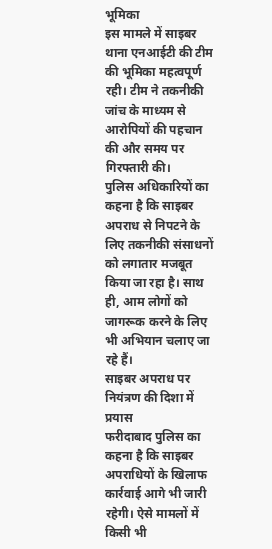भूमिका
इस मामले में साइबर थाना एनआईटी की टीम की भूमिका महत्वपूर्ण रही। टीम ने तकनीकी जांच के माध्यम से आरोपियों की पहचान की और समय पर गिरफ्तारी की।
पुलिस अधिकारियों का कहना है कि साइबर अपराध से निपटने के लिए तकनीकी संसाधनों को लगातार मजबूत किया जा रहा है। साथ ही, आम लोगों को जागरूक करने के लिए भी अभियान चलाए जा रहे हैं।
साइबर अपराध पर नियंत्रण की दिशा में प्रयास
फरीदाबाद पुलिस का कहना है कि साइबर अपराधियों के खिलाफ कार्रवाई आगे भी जारी रहेगी। ऐसे मामलों में किसी भी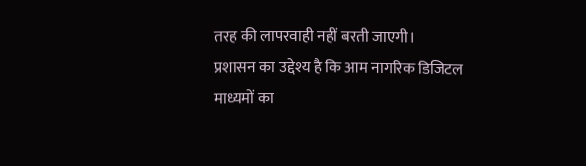तरह की लापरवाही नहीं बरती जाएगी।
प्रशासन का उद्देश्य है कि आम नागरिक डिजिटल माध्यमों का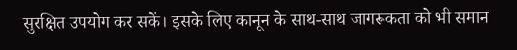सुरक्षित उपयोग कर सकें। इसके लिए कानून के साथ-साथ जागरूकता को भी समान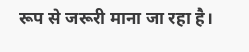रूप से जरूरी माना जा रहा है।